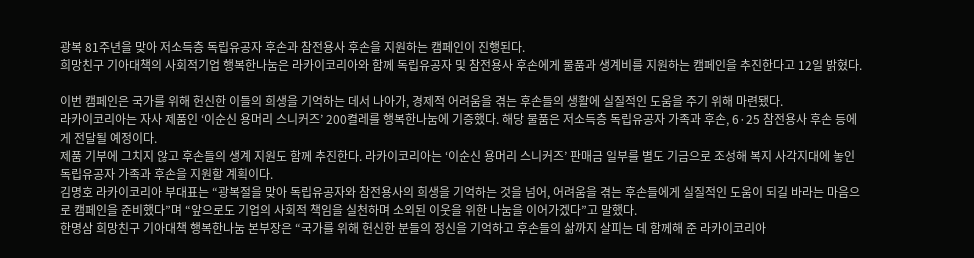광복 81주년을 맞아 저소득층 독립유공자 후손과 참전용사 후손을 지원하는 캠페인이 진행된다.
희망친구 기아대책의 사회적기업 행복한나눔은 라카이코리아와 함께 독립유공자 및 참전용사 후손에게 물품과 생계비를 지원하는 캠페인을 추진한다고 12일 밝혔다.

이번 캠페인은 국가를 위해 헌신한 이들의 희생을 기억하는 데서 나아가, 경제적 어려움을 겪는 후손들의 생활에 실질적인 도움을 주기 위해 마련됐다.
라카이코리아는 자사 제품인 ‘이순신 용머리 스니커즈’ 200켤레를 행복한나눔에 기증했다. 해당 물품은 저소득층 독립유공자 가족과 후손, 6·25 참전용사 후손 등에게 전달될 예정이다.
제품 기부에 그치지 않고 후손들의 생계 지원도 함께 추진한다. 라카이코리아는 ‘이순신 용머리 스니커즈’ 판매금 일부를 별도 기금으로 조성해 복지 사각지대에 놓인 독립유공자 가족과 후손을 지원할 계획이다.
김명호 라카이코리아 부대표는 “광복절을 맞아 독립유공자와 참전용사의 희생을 기억하는 것을 넘어, 어려움을 겪는 후손들에게 실질적인 도움이 되길 바라는 마음으로 캠페인을 준비했다”며 “앞으로도 기업의 사회적 책임을 실천하며 소외된 이웃을 위한 나눔을 이어가겠다”고 말했다.
한명삼 희망친구 기아대책 행복한나눔 본부장은 “국가를 위해 헌신한 분들의 정신을 기억하고 후손들의 삶까지 살피는 데 함께해 준 라카이코리아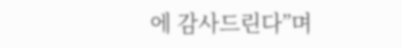에 감사드린다”며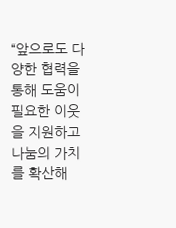“앞으로도 다양한 협력을 통해 도움이 필요한 이웃을 지원하고 나눔의 가치를 확산해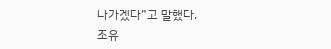나가겠다”고 말했다.
조유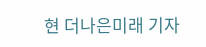현 더나은미래 기자